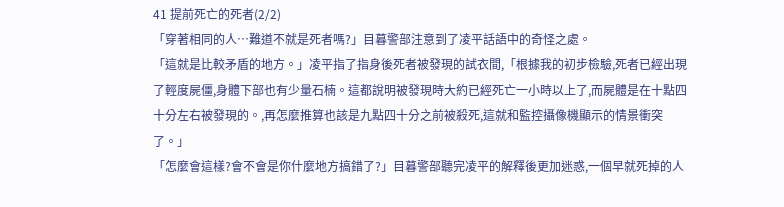41 提前死亡的死者(2/2)
「穿著相同的人…難道不就是死者嗎?」目暮警部注意到了凌平話語中的奇怪之處。
「這就是比較矛盾的地方。」凌平指了指身後死者被發現的試衣間,「根據我的初步檢驗,死者已經出現了輕度屍僵,身體下部也有少量石楠。這都說明被發現時大約已經死亡一小時以上了,而屍體是在十點四十分左右被發現的。,再怎麼推算也該是九點四十分之前被殺死,這就和監控攝像機顯示的情景衝突了。」
「怎麼會這樣?會不會是你什麼地方搞錯了?」目暮警部聽完凌平的解釋後更加迷惑,一個早就死掉的人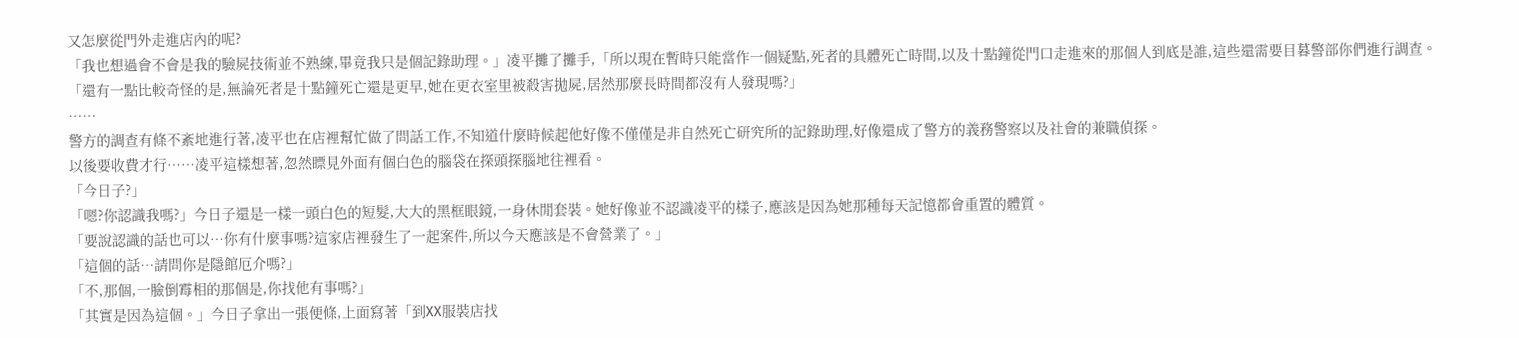又怎麼從門外走進店內的呢?
「我也想過會不會是我的驗屍技術並不熟練,畢竟我只是個記錄助理。」凌平攤了攤手,「所以現在暫時只能當作一個疑點,死者的具體死亡時間,以及十點鐘從門口走進來的那個人到底是誰,這些還需要目暮警部你們進行調查。
「還有一點比較奇怪的是,無論死者是十點鐘死亡還是更早,她在更衣室里被殺害拋屍,居然那麼長時間都沒有人發現嗎?」
……
警方的調查有條不紊地進行著,凌平也在店裡幫忙做了問話工作,不知道什麼時候起他好像不僅僅是非自然死亡研究所的記錄助理,好像還成了警方的義務警察以及社會的兼職偵探。
以後要收費才行……凌平這樣想著,忽然瞟見外面有個白色的腦袋在探頭探腦地往裡看。
「今日子?」
「嗯?你認識我嗎?」今日子還是一樣一頭白色的短髮,大大的黑框眼鏡,一身休閒套裝。她好像並不認識凌平的樣子,應該是因為她那種每天記憶都會重置的體質。
「要說認識的話也可以…你有什麼事嗎?這家店裡發生了一起案件,所以今天應該是不會營業了。」
「這個的話…請問你是隱館厄介嗎?」
「不,那個,一臉倒霉相的那個是,你找他有事嗎?」
「其實是因為這個。」今日子拿出一張便條,上面寫著「到XX服裝店找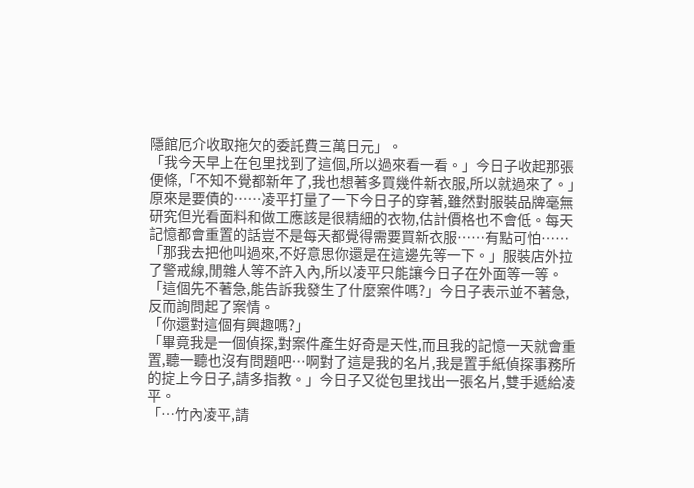隱館厄介收取拖欠的委託費三萬日元」。
「我今天早上在包里找到了這個,所以過來看一看。」今日子收起那張便條,「不知不覺都新年了,我也想著多買幾件新衣服,所以就過來了。」
原來是要債的……凌平打量了一下今日子的穿著,雖然對服裝品牌毫無研究但光看面料和做工應該是很精細的衣物,估計價格也不會低。每天記憶都會重置的話豈不是每天都覺得需要買新衣服……有點可怕……
「那我去把他叫過來,不好意思你還是在這邊先等一下。」服裝店外拉了警戒線,閒雜人等不許入內,所以凌平只能讓今日子在外面等一等。
「這個先不著急,能告訴我發生了什麼案件嗎?」今日子表示並不著急,反而詢問起了案情。
「你還對這個有興趣嗎?」
「畢竟我是一個偵探,對案件產生好奇是天性,而且我的記憶一天就會重置,聽一聽也沒有問題吧…啊對了這是我的名片,我是置手紙偵探事務所的掟上今日子,請多指教。」今日子又從包里找出一張名片,雙手遞給凌平。
「…竹內凌平,請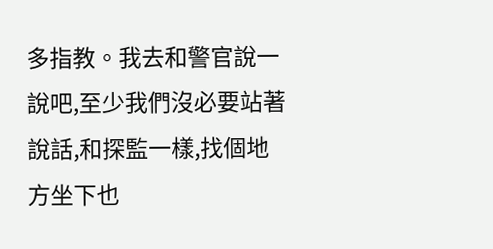多指教。我去和警官說一說吧,至少我們沒必要站著說話,和探監一樣,找個地方坐下也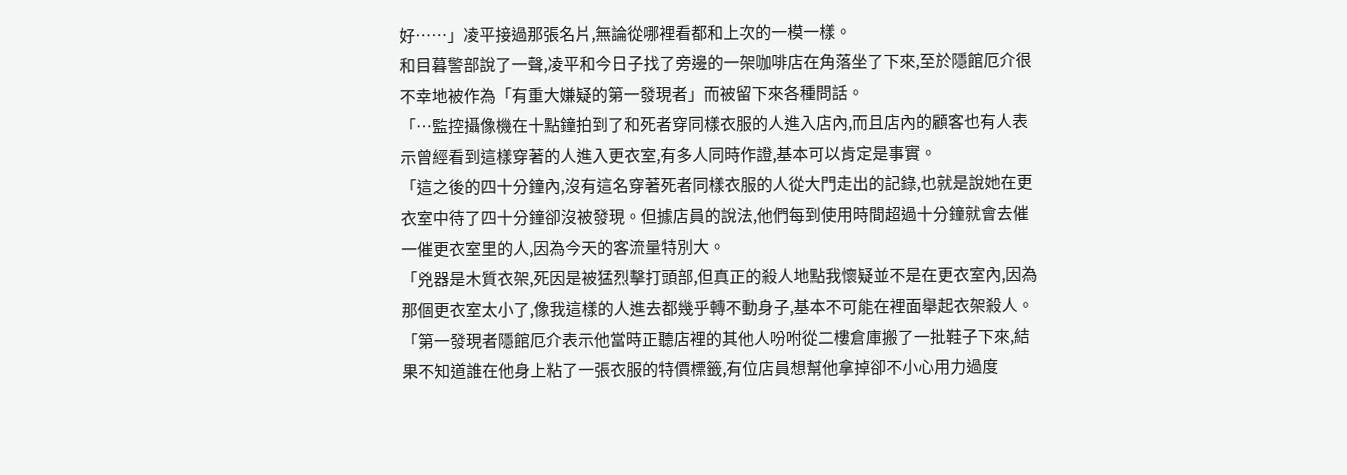好……」凌平接過那張名片,無論從哪裡看都和上次的一模一樣。
和目暮警部說了一聲,凌平和今日子找了旁邊的一架咖啡店在角落坐了下來,至於隱館厄介很不幸地被作為「有重大嫌疑的第一發現者」而被留下來各種問話。
「…監控攝像機在十點鐘拍到了和死者穿同樣衣服的人進入店內,而且店內的顧客也有人表示曾經看到這樣穿著的人進入更衣室,有多人同時作證,基本可以肯定是事實。
「這之後的四十分鐘內,沒有這名穿著死者同樣衣服的人從大門走出的記錄,也就是說她在更衣室中待了四十分鐘卻沒被發現。但據店員的說法,他們每到使用時間超過十分鐘就會去催一催更衣室里的人,因為今天的客流量特別大。
「兇器是木質衣架,死因是被猛烈擊打頭部,但真正的殺人地點我懷疑並不是在更衣室內,因為那個更衣室太小了,像我這樣的人進去都幾乎轉不動身子,基本不可能在裡面舉起衣架殺人。
「第一發現者隱館厄介表示他當時正聽店裡的其他人吩咐從二樓倉庫搬了一批鞋子下來,結果不知道誰在他身上粘了一張衣服的特價標籤,有位店員想幫他拿掉卻不小心用力過度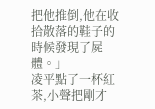把他推倒,他在收拾散落的鞋子的時候發現了屍體。」
凌平點了一杯紅茶,小聲把剛才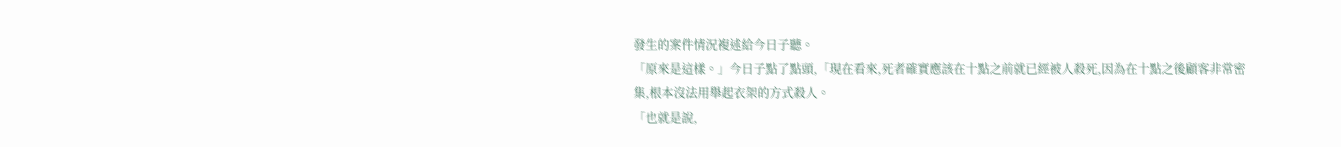發生的案件情況複述給今日子聽。
「原來是這樣。」今日子點了點頭,「現在看來,死者確實應該在十點之前就已經被人殺死,因為在十點之後顧客非常密集,根本沒法用舉起衣架的方式殺人。
「也就是說,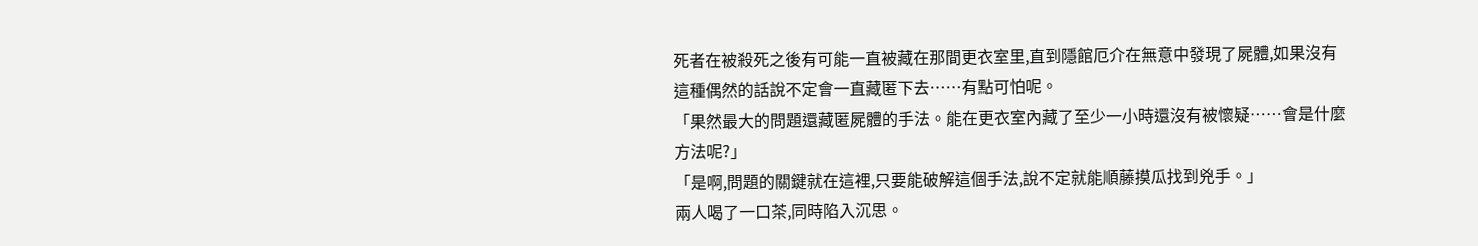死者在被殺死之後有可能一直被藏在那間更衣室里,直到隱館厄介在無意中發現了屍體,如果沒有這種偶然的話說不定會一直藏匿下去……有點可怕呢。
「果然最大的問題還藏匿屍體的手法。能在更衣室內藏了至少一小時還沒有被懷疑……會是什麼方法呢?」
「是啊,問題的關鍵就在這裡,只要能破解這個手法,說不定就能順藤摸瓜找到兇手。」
兩人喝了一口茶,同時陷入沉思。